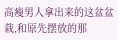高瘦男人拿出来的这盆盆栽,和原先摆放的那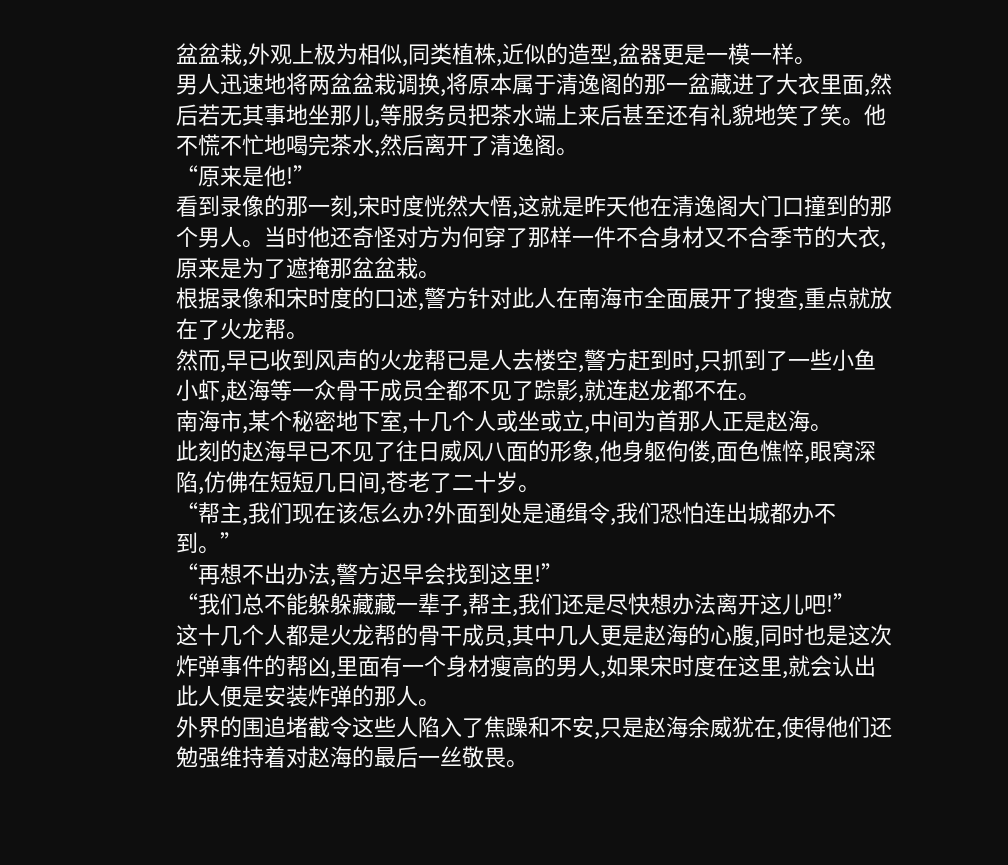盆盆栽,外观上极为相似,同类植株,近似的造型,盆器更是一模一样。
男人迅速地将两盆盆栽调换,将原本属于清逸阁的那一盆藏进了大衣里面,然后若无其事地坐那儿,等服务员把茶水端上来后甚至还有礼貌地笑了笑。他不慌不忙地喝完茶水,然后离开了清逸阁。
“原来是他!”
看到录像的那一刻,宋时度恍然大悟,这就是昨天他在清逸阁大门口撞到的那个男人。当时他还奇怪对方为何穿了那样一件不合身材又不合季节的大衣,原来是为了遮掩那盆盆栽。
根据录像和宋时度的口述,警方针对此人在南海市全面展开了搜查,重点就放在了火龙帮。
然而,早已收到风声的火龙帮已是人去楼空,警方赶到时,只抓到了一些小鱼小虾,赵海等一众骨干成员全都不见了踪影,就连赵龙都不在。
南海市,某个秘密地下室,十几个人或坐或立,中间为首那人正是赵海。
此刻的赵海早已不见了往日威风八面的形象,他身躯佝偻,面色憔悴,眼窝深陷,仿佛在短短几日间,苍老了二十岁。
“帮主,我们现在该怎么办?外面到处是通缉令,我们恐怕连出城都办不到。”
“再想不出办法,警方迟早会找到这里!”
“我们总不能躲躲藏藏一辈子,帮主,我们还是尽快想办法离开这儿吧!”
这十几个人都是火龙帮的骨干成员,其中几人更是赵海的心腹,同时也是这次炸弹事件的帮凶,里面有一个身材瘦高的男人,如果宋时度在这里,就会认出此人便是安装炸弹的那人。
外界的围追堵截令这些人陷入了焦躁和不安,只是赵海余威犹在,使得他们还勉强维持着对赵海的最后一丝敬畏。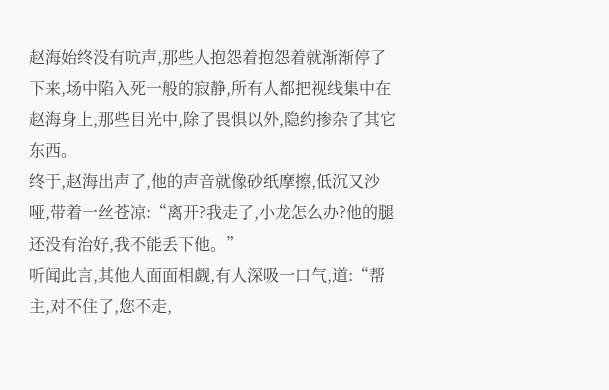赵海始终没有吭声,那些人抱怨着抱怨着就渐渐停了下来,场中陷入死一般的寂静,所有人都把视线集中在赵海身上,那些目光中,除了畏惧以外,隐约掺杂了其它东西。
终于,赵海出声了,他的声音就像砂纸摩擦,低沉又沙哑,带着一丝苍凉:“离开?我走了,小龙怎么办?他的腿还没有治好,我不能丢下他。”
听闻此言,其他人面面相觑,有人深吸一口气,道:“帮主,对不住了,您不走,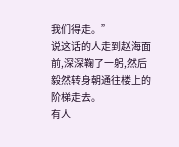我们得走。”
说这话的人走到赵海面前,深深鞠了一躬,然后毅然转身朝通往楼上的阶梯走去。
有人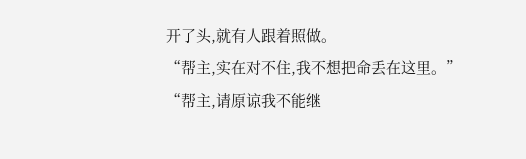开了头,就有人跟着照做。
“帮主,实在对不住,我不想把命丢在这里。”
“帮主,请原谅我不能继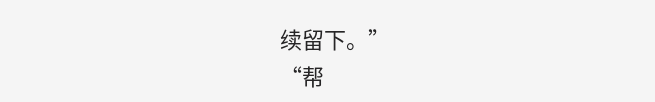续留下。”
“帮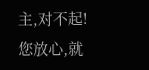主,对不起!您放心,就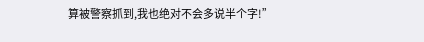算被警察抓到,我也绝对不会多说半个字!”